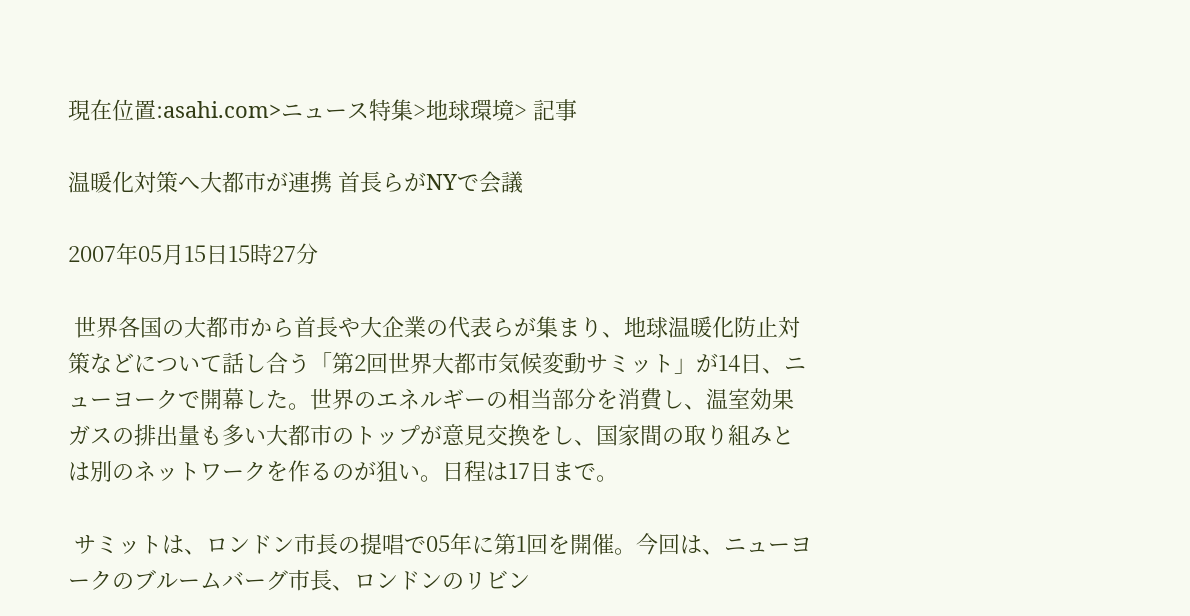現在位置:asahi.com>ニュース特集>地球環境> 記事

温暖化対策へ大都市が連携 首長らがNYで会議

2007年05月15日15時27分

 世界各国の大都市から首長や大企業の代表らが集まり、地球温暖化防止対策などについて話し合う「第2回世界大都市気候変動サミット」が14日、ニューヨークで開幕した。世界のエネルギーの相当部分を消費し、温室効果ガスの排出量も多い大都市のトップが意見交換をし、国家間の取り組みとは別のネットワークを作るのが狙い。日程は17日まで。

 サミットは、ロンドン市長の提唱で05年に第1回を開催。今回は、ニューヨークのブルームバーグ市長、ロンドンのリビン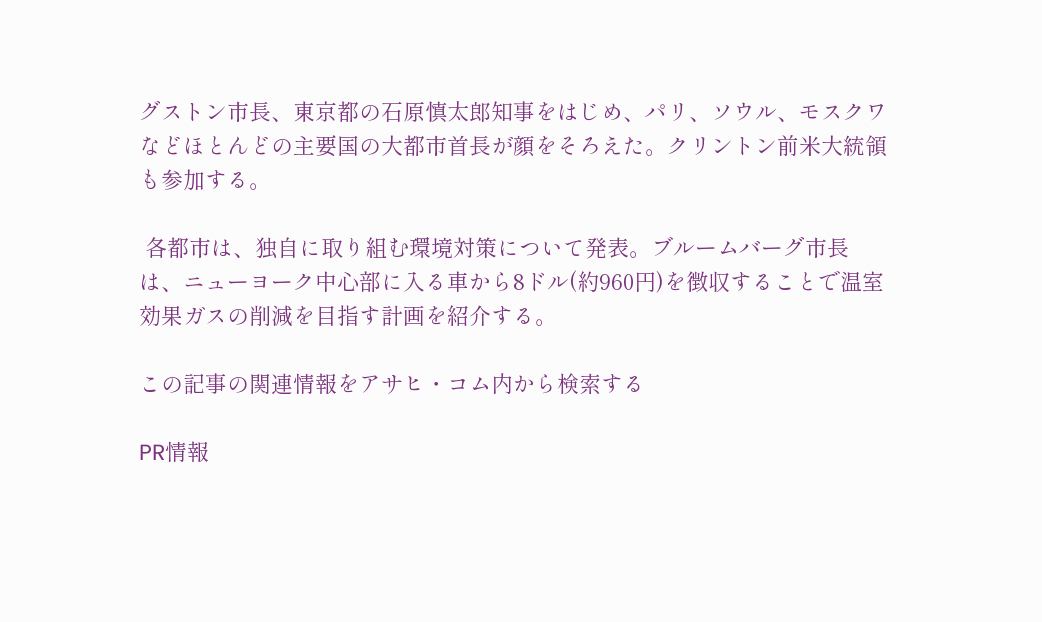グストン市長、東京都の石原慎太郎知事をはじめ、パリ、ソウル、モスクワなどほとんどの主要国の大都市首長が顔をそろえた。クリントン前米大統領も参加する。

 各都市は、独自に取り組む環境対策について発表。ブルームバーグ市長は、ニューヨーク中心部に入る車から8ドル(約960円)を徴収することで温室効果ガスの削減を目指す計画を紹介する。

この記事の関連情報をアサヒ・コム内から検索する

PR情報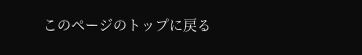このページのトップに戻る